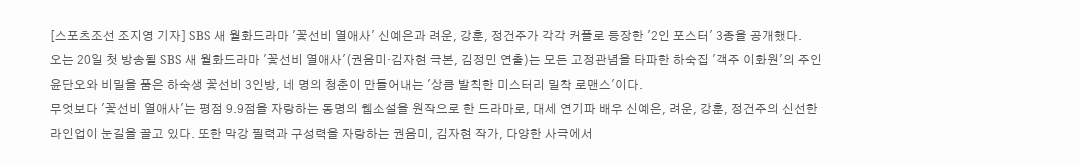[스포츠조선 조지영 기자] SBS 새 월화드라마 '꽃선비 열애사' 신예은과 려운, 강훈, 정건주가 각각 커플로 등장한 '2인 포스터' 3종을 공개했다.
오는 20일 첫 방송될 SBS 새 월화드라마 '꽃선비 열애사'(권음미·김자현 극본, 김정민 연출)는 모든 고정관념을 타파한 하숙집 '객주 이화원'의 주인 윤단오와 비밀을 품은 하숙생 꽃선비 3인방, 네 명의 청춘이 만들어내는 '상큼 발칙한 미스터리 밀착 로맨스'이다.
무엇보다 '꽃선비 열애사'는 평점 9.9점을 자랑하는 동명의 웹소설을 원작으로 한 드라마로, 대세 연기파 배우 신예은, 려운, 강훈, 정건주의 신선한 라인업이 눈길을 끌고 있다. 또한 막강 필력과 구성력을 자랑하는 권음미, 김자현 작가, 다양한 사극에서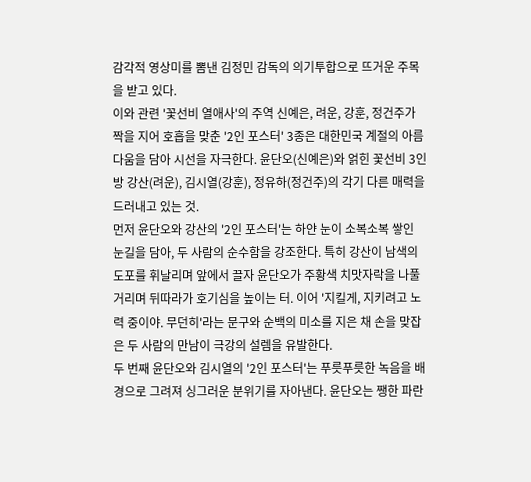감각적 영상미를 뽐낸 김정민 감독의 의기투합으로 뜨거운 주목을 받고 있다.
이와 관련 '꽃선비 열애사'의 주역 신예은, 려운, 강훈, 정건주가 짝을 지어 호흡을 맞춘 '2인 포스터' 3종은 대한민국 계절의 아름다움을 담아 시선을 자극한다. 윤단오(신예은)와 얽힌 꽃선비 3인방 강산(려운), 김시열(강훈), 정유하(정건주)의 각기 다른 매력을 드러내고 있는 것.
먼저 윤단오와 강산의 '2인 포스터'는 하얀 눈이 소복소복 쌓인 눈길을 담아, 두 사람의 순수함을 강조한다. 특히 강산이 남색의 도포를 휘날리며 앞에서 끌자 윤단오가 주황색 치맛자락을 나풀거리며 뒤따라가 호기심을 높이는 터. 이어 '지킬게, 지키려고 노력 중이야. 무던히'라는 문구와 순백의 미소를 지은 채 손을 맞잡은 두 사람의 만남이 극강의 설렘을 유발한다.
두 번째 윤단오와 김시열의 '2인 포스터'는 푸릇푸릇한 녹음을 배경으로 그려져 싱그러운 분위기를 자아낸다. 윤단오는 쨍한 파란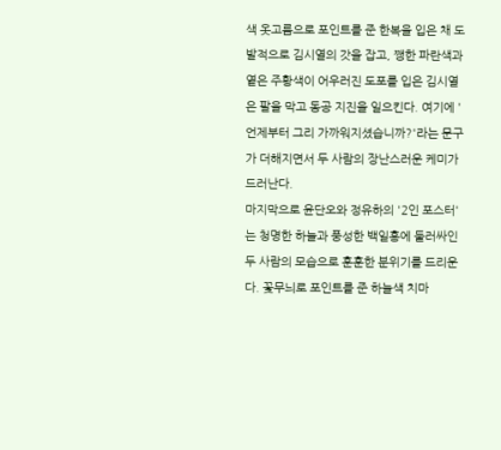색 옷고름으로 포인트를 준 한복을 입은 채 도발적으로 김시열의 갓을 잡고, 쨍한 파란색과 옅은 주황색이 어우러진 도포를 입은 김시열은 팔을 막고 동공 지진을 일으킨다. 여기에 '언제부터 그리 가까워지셨습니까?'라는 문구가 더해지면서 두 사람의 장난스러운 케미가 드러난다.
마지막으로 윤단오와 정유하의 '2인 포스터'는 청명한 하늘과 풍성한 백일홍에 둘러싸인 두 사람의 모습으로 훈훈한 분위기를 드리운다. 꽃무늬로 포인트를 준 하늘색 치마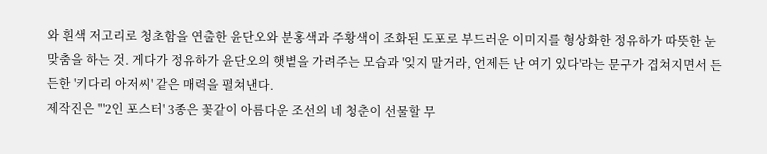와 흰색 저고리로 청초함을 연출한 윤단오와 분홍색과 주황색이 조화된 도포로 부드러운 이미지를 형상화한 정유하가 따뜻한 눈 맞춤을 하는 것. 게다가 정유하가 윤단오의 햇볕을 가려주는 모습과 '잊지 말거라, 언제든 난 여기 있다'라는 문구가 겹쳐지면서 든든한 '키다리 아저씨' 같은 매력을 펼쳐낸다.
제작진은 "'2인 포스터' 3종은 꽃같이 아름다운 조선의 네 청춘이 선물할 무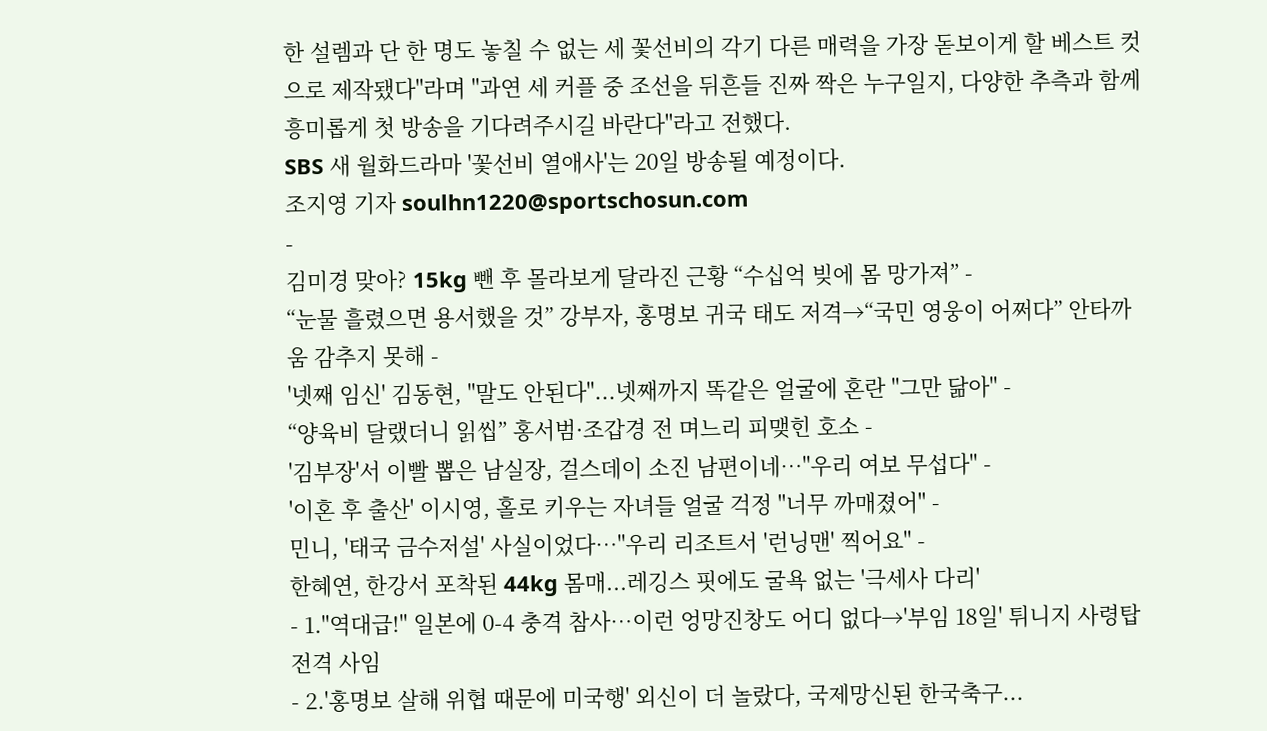한 설렘과 단 한 명도 놓칠 수 없는 세 꽃선비의 각기 다른 매력을 가장 돋보이게 할 베스트 컷으로 제작됐다"라며 "과연 세 커플 중 조선을 뒤흔들 진짜 짝은 누구일지, 다양한 추측과 함께 흥미롭게 첫 방송을 기다려주시길 바란다"라고 전했다.
SBS 새 월화드라마 '꽃선비 열애사'는 20일 방송될 예정이다.
조지영 기자 soulhn1220@sportschosun.com
-
김미경 맞아? 15kg 뺀 후 몰라보게 달라진 근황 “수십억 빚에 몸 망가져” -
“눈물 흘렸으면 용서했을 것” 강부자, 홍명보 귀국 태도 저격→“국민 영웅이 어쩌다” 안타까움 감추지 못해 -
'넷째 임신' 김동현, "말도 안된다"...넷째까지 똑같은 얼굴에 혼란 "그만 닮아" -
“양육비 달랬더니 읽씹” 홍서범·조갑경 전 며느리 피맺힌 호소 -
'김부장'서 이빨 뽑은 남실장, 걸스데이 소진 남편이네…"우리 여보 무섭다" -
'이혼 후 출산' 이시영, 홀로 키우는 자녀들 얼굴 걱정 "너무 까매졌어" -
민니, '태국 금수저설' 사실이었다…"우리 리조트서 '런닝맨' 찍어요" -
한혜연, 한강서 포착된 44kg 몸매...레깅스 핏에도 굴욕 없는 '극세사 다리'
- 1."역대급!" 일본에 0-4 충격 참사…이런 엉망진창도 어디 없다→'부임 18일' 튀니지 사령탑 전격 사임
- 2.'홍명보 살해 위협 때문에 미국행' 외신이 더 놀랐다, 국제망신된 한국축구...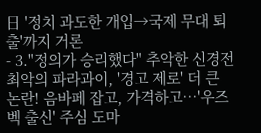日 '정치 과도한 개입→국제 무대 퇴출'까지 거론
- 3."정의가 승리했다" 추악한 신경전 최악의 파라과이, '경고 제로' 더 큰 논란! 음바페 잡고, 가격하고…'우즈벡 출신' 주심 도마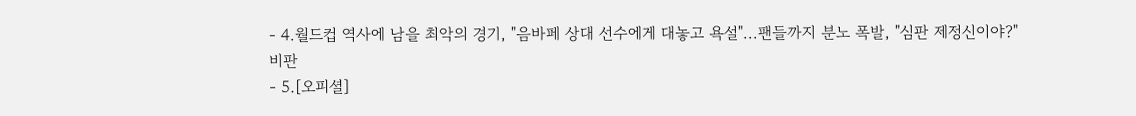- 4.월드컵 역사에 남을 최악의 경기, "음바페 상대 선수에게 대놓고 욕설"...팬들까지 분노 폭발, "심판 제정신이야?" 비판
- 5.[오피셜]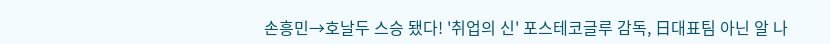손흥민→호날두 스승 됐다! '취업의 신' 포스테코글루 감독, 日대표팀 아닌 알 나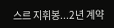스르 지휘봉...2년 계약